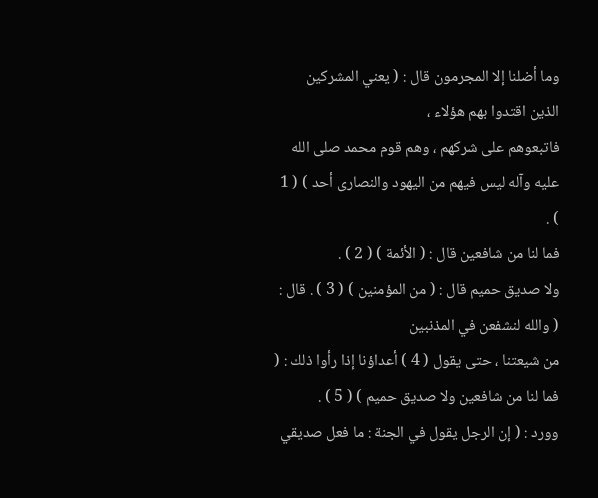وما أضلنا إلا المجرمون قال : ( يعني المشركين الذين اقتدوا بهم هؤلاء ،
فاتبعوهم على شركهم ، وهم قوم محمد صلى الله عليه وآله ليس فيهم من اليهود والنصارى أحد ) ( 1 ) .
فما لنا من شافعين قال : ( الأئمة ) ( 2 ) .
ولا صديق حميم قال : ( من المؤمنين ) ( 3 ) . قال : ( والله لنشفعن في المذنبين
من شيعتنا ، حتى يقول ( 4 ) أعداؤنا إذا رأوا ذلك : ( فما لنا من شافعين ولا صديق حميم ) ( 5 ) .
وورد : ( إن الرجل يقول في الجنة : ما فعل صديقي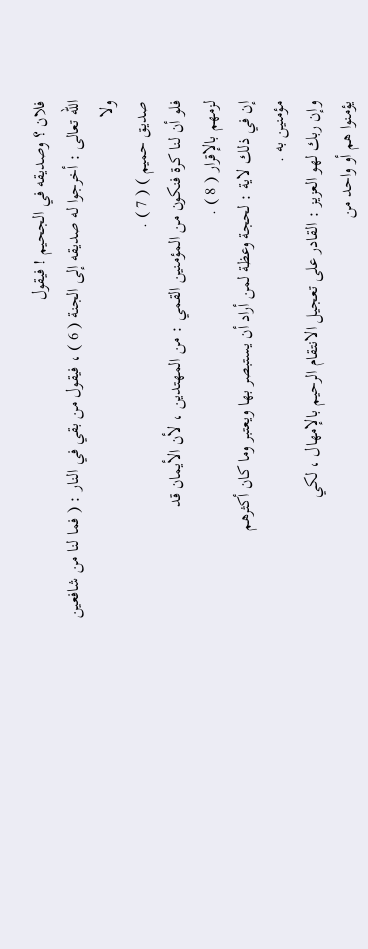فلان ؟ وصديقه في الجحيم ! فيقول
الله تعالى : أخرجوا له صديقه إلى الجنة ( 6 ) ، فيقول من بقي في النار : ( فما لنا من شافعين ولا
صديق حميم ) ( 7 ) .
فلو أن لنا كرة فنكون من المؤمنين القمي : من المهتدين ، لأن الأيمان قد
لزمهم بالإقرار ( 8 ) .
إن في ذلك لاية : لحجة وعظة لمن أراد أن يستبصر بها ويعتبر وما كان أكثرهم
مؤمنين به .
وإن ربك لهو العزيز : القادر على تعجيل الانتقام الرحيم بالإمهال ، لكي
يؤمنوا هم أو واحد من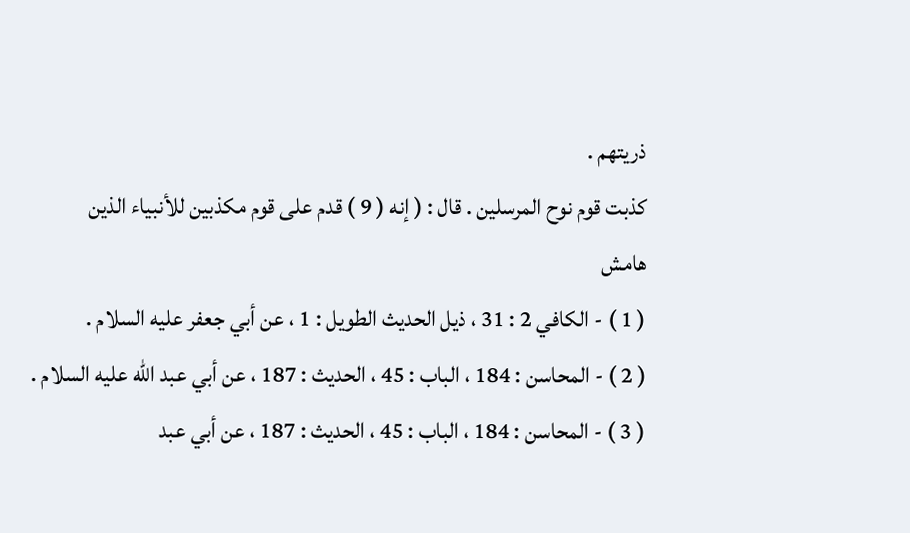ذريتهم .
كذبت قوم نوح المرسلين . قال : ( إنه ( 9 ) قدم على قوم مكذبين للأنبياء الذين
هامش
( 1 ) - الكافي 2 : 31 ، ذيل الحديث الطويل : 1 ، عن أبي جعفر عليه السلام .
( 2 ) - المحاسن : 184 ، الباب : 45 ، الحديث : 187 ، عن أبي عبد الله عليه السلام .
( 3 ) - المحاسن : 184 ، الباب : 45 ، الحديث : 187 ، عن أبي عبد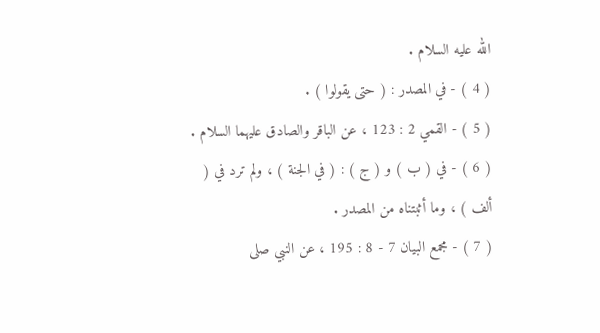الله عليه السلام .
( 4 ) - في المصدر : ( حتى يقولوا ) .
( 5 ) - القمي 2 : 123 ، عن الباقر والصادق عليهما السلام .
( 6 ) - في ( ب ) و ( ج ) : ( في الجنة ) ، ولم ترد في ( ألف ) ، وما أثبتناه من المصدر .
( 7 ) - مجمع البيان 7 - 8 : 195 ، عن النبي صلى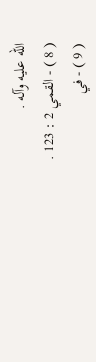الله عليه وآله .
( 8 ) - القمي 2 : 123 .
( 9 ) - في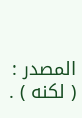المصدر : ( لكنه ) .